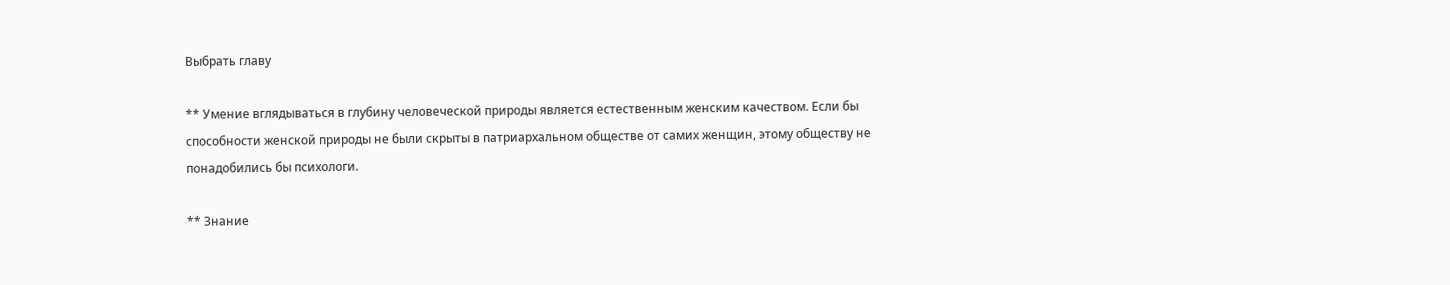Выбрать главу

** Умение вглядываться в глубину человеческой природы является естественным женским качеством. Если бы способности женской природы не были скрыты в патриархальном обществе от самих женщин, этому обществу не понадобились бы психологи.

** Знание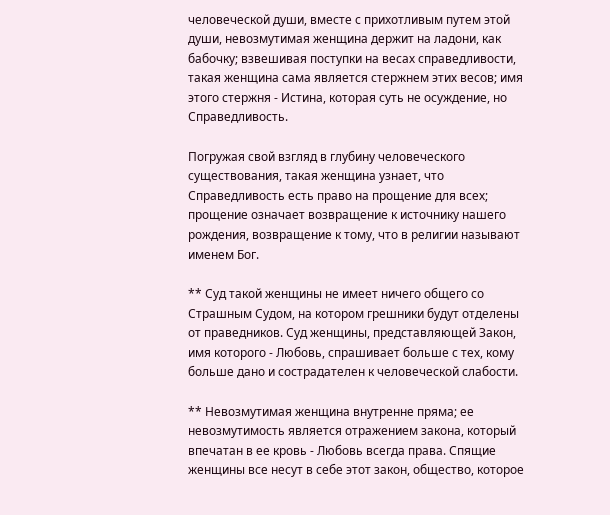человеческой души, вместе с прихотливым путем этой души, невозмутимая женщина держит на ладони, как бабочку; взвешивая поступки на весах справедливости, такая женщина сама является стержнем этих весов; имя этого стержня - Истина, которая суть не осуждение, но Справедливость.

Погружая свой взгляд в глубину человеческого существования, такая женщина узнает, что Справедливость есть право на прощение для всех; прощение означает возвращение к источнику нашего рождения, возвращение к тому, что в религии называют именем Бог.

** Суд такой женщины не имеет ничего общего со Страшным Судом, на котором грешники будут отделены от праведников. Суд женщины, представляющей Закон, имя которого - Любовь, спрашивает больше с тех, кому больше дано и сострадателен к человеческой слабости.

** Невозмутимая женщина внутренне пряма; ее невозмутимость является отражением закона, который впечатан в ее кровь - Любовь всегда права. Спящие женщины все несут в себе этот закон, общество, которое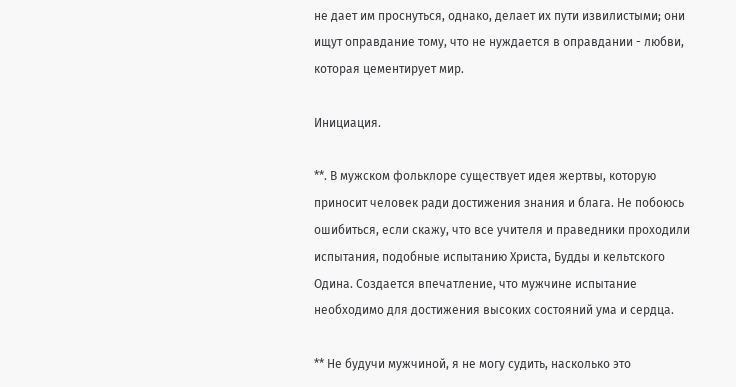не дает им проснуться, однако, делает их пути извилистыми; они ищут оправдание тому, что не нуждается в оправдании - любви, которая цементирует мир.

Инициация.

**. В мужском фольклоре существует идея жертвы, которую приносит человек ради достижения знания и блага. Не побоюсь ошибиться, если скажу, что все учителя и праведники проходили испытания, подобные испытанию Христа, Будды и кельтского Одина. Создается впечатление, что мужчине испытание необходимо для достижения высоких состояний ума и сердца.

** Не будучи мужчиной, я не могу судить, насколько это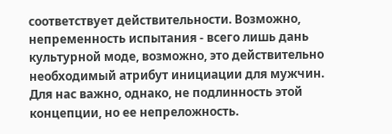соответствует действительности. Возможно, непременность испытания - всего лишь дань культурной моде, возможно, это действительно необходимый атрибут инициации для мужчин. Для нас важно, однако, не подлинность этой концепции, но ее непреложность.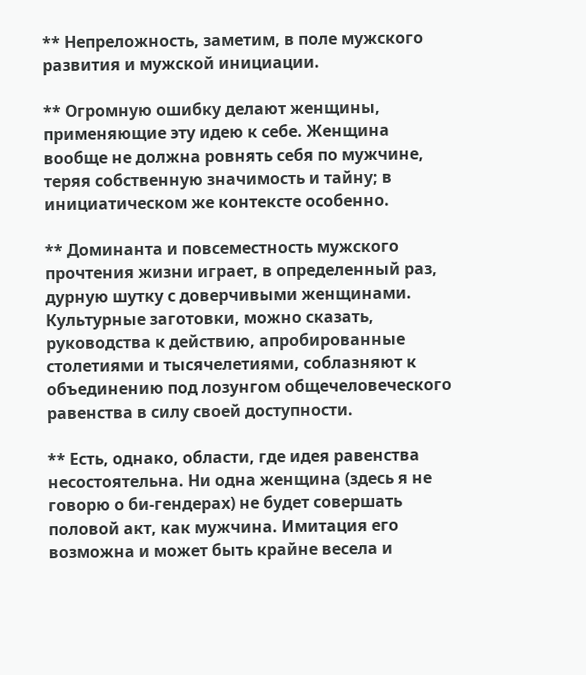** Непреложность, заметим, в поле мужского развития и мужской инициации.

** Огромную ошибку делают женщины, применяющие эту идею к себе. Женщина вообще не должна ровнять себя по мужчине, теряя собственную значимость и тайну; в инициатическом же контексте особенно.

** Доминанта и повсеместность мужского прочтения жизни играет, в определенный раз, дурную шутку с доверчивыми женщинами. Культурные заготовки, можно сказать, руководства к действию, апробированные столетиями и тысячелетиями, соблазняют к объединению под лозунгом общечеловеческого равенства в силу своей доступности.

** Есть, однако, области, где идея равенства несостоятельна. Ни одна женщина (здесь я не говорю о би-гендерах) не будет совершать половой акт, как мужчина. Имитация его возможна и может быть крайне весела и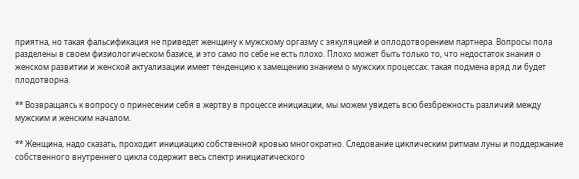приятна, но такая фальсификация не приведет женщину к мужскому оргазму с эякуляцией и оплодотворением партнера. Вопросы пола разделены в своем физиологическом базисе, и это само по себе не есть плохо. Плохо может быть только то, что недостаток знания о женском развитии и женской актуализации имеет тенденцию к замещению знанием о мужских процессах: такая подмена вряд ли будет плодотворна.

** Возвращаясь к вопросу о принесении себя в жертву в процессе инициации, мы можем увидеть всю безбрежность различий между мужским и женским началом.

** Женщина, надо сказать, проходит инициацию собственной кровью многократно. Следование циклическим ритмам луны и поддержание собственного внутреннего цикла содержит весь спектр инициатического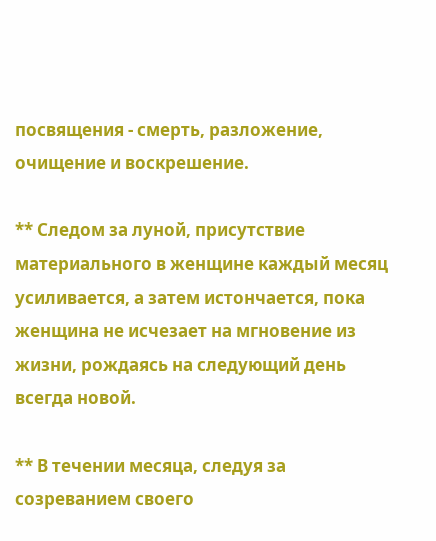посвящения - смерть, разложение, очищение и воскрешение.

** Следом за луной, присутствие материального в женщине каждый месяц усиливается, а затем истончается, пока женщина не исчезает на мгновение из жизни, рождаясь на следующий день всегда новой.

** В течении месяца, следуя за созреванием своего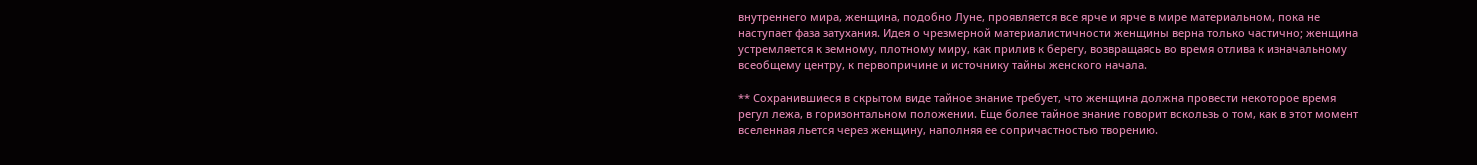внутреннего мира, женщина, подобно Луне, проявляется все ярче и ярче в мире материальном, пока не наступает фаза затухания. Идея о чрезмерной материалистичности женщины верна только частично; женщина устремляется к земному, плотному миру, как прилив к берегу, возвращаясь во время отлива к изначальному всеобщему центру, к первопричине и источнику тайны женского начала.

** Сохранившиеся в скрытом виде тайное знание требует, что женщина должна провести некоторое время регул лежа, в горизонтальном положении. Еще более тайное знание говорит вскользь о том, как в этот момент вселенная льется через женщину, наполняя ее сопричастностью творению.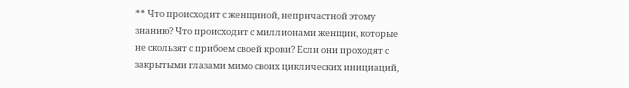** Что происходит с женщиной, непричастной этому знанию? Что происходит с миллионами женщин, которые не скользят с прибоем своей крови? Если они проходят с закрытыми глазами мимо своих циклических инициаций,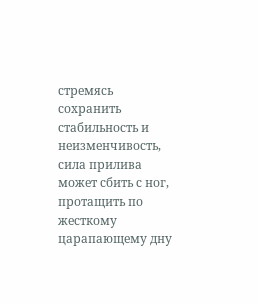стремясь сохранить стабильность и неизменчивость, сила прилива может сбить с ног, протащить по жесткому царапающему дну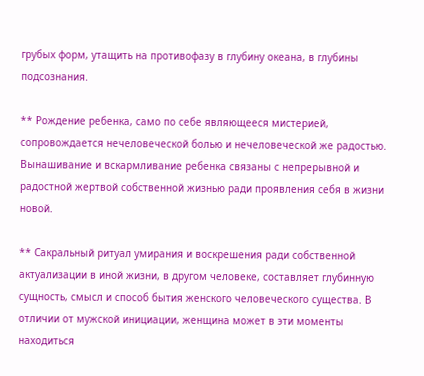грубых форм, утащить на противофазу в глубину океана, в глубины подсознания.

** Рождение ребенка, само по себе являющееся мистерией, сопровождается нечеловеческой болью и нечеловеческой же радостью. Вынашивание и вскармливание ребенка связаны с непрерывной и радостной жертвой собственной жизнью ради проявления себя в жизни новой.

** Сакральный ритуал умирания и воскрешения ради собственной актуализации в иной жизни, в другом человеке, составляет глубинную сущность, смысл и способ бытия женского человеческого существа. В отличии от мужской инициации, женщина может в эти моменты находиться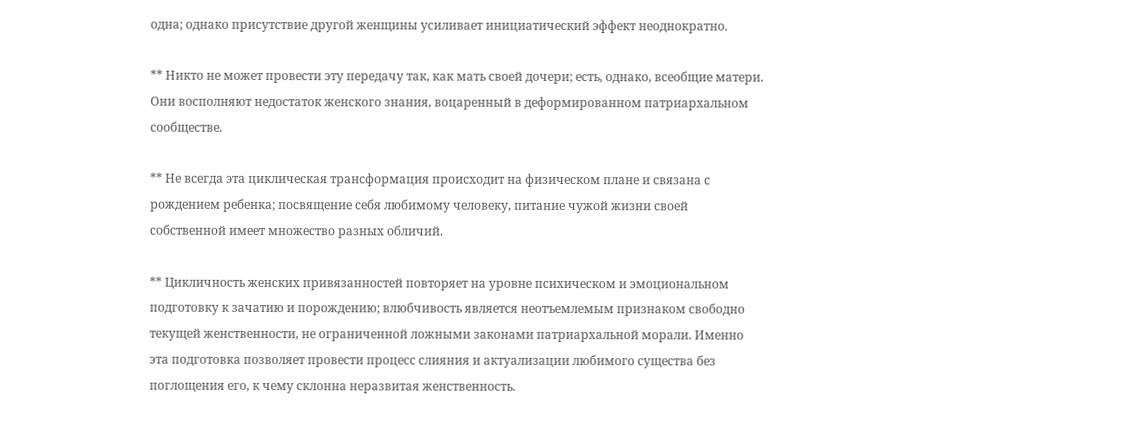одна; однако присутствие другой женщины усиливает инициатический эффект неоднократно.

** Никто не может провести эту передачу так, как мать своей дочери; есть, однако, всеобщие матери. Они восполняют недостаток женского знания, воцаренный в деформированном патриархальном сообществе.

** Не всегда эта циклическая трансформация происходит на физическом плане и связана с рождением ребенка; посвящение себя любимому человеку, питание чужой жизни своей собственной имеет множество разных обличий.

** Цикличность женских привязанностей повторяет на уровне психическом и эмоциональном подготовку к зачатию и порождению; влюбчивость является неотъемлемым признаком свободно текущей женственности, не ограниченной ложными законами патриархальной морали. Именно эта подготовка позволяет провести процесс слияния и актуализации любимого существа без поглощения его, к чему склонна неразвитая женственность.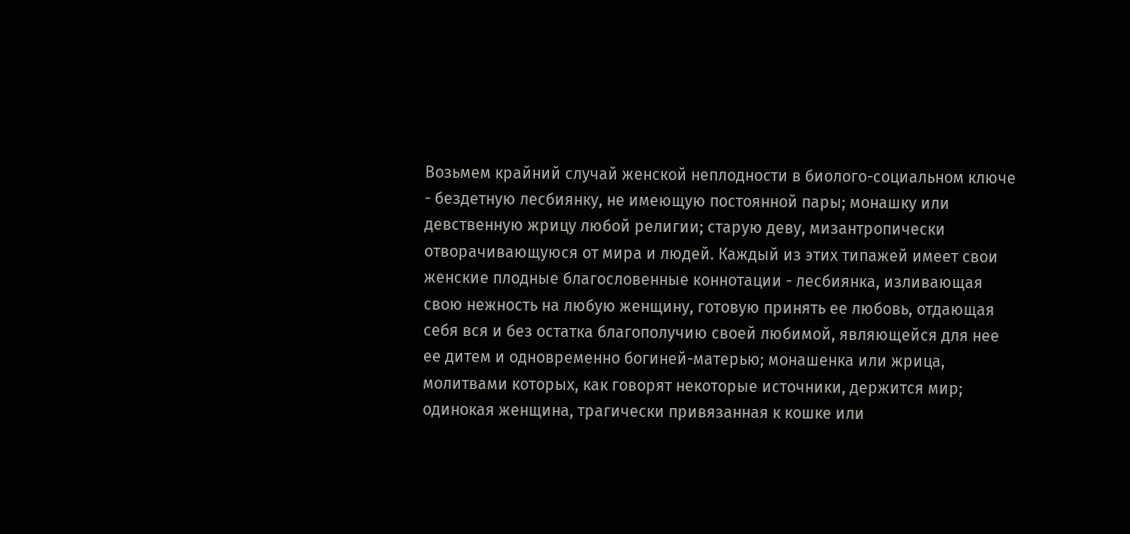Возьмем крайний случай женской неплодности в биолого-социальном ключе - бездетную лесбиянку, не имеющую постоянной пары; монашку или девственную жрицу любой религии; старую деву, мизантропически отворачивающуюся от мира и людей. Каждый из этих типажей имеет свои женские плодные благословенные коннотации - лесбиянка, изливающая свою нежность на любую женщину, готовую принять ее любовь, отдающая себя вся и без остатка благополучию своей любимой, являющейся для нее ее дитем и одновременно богиней-матерью; монашенка или жрица, молитвами которых, как говорят некоторые источники, держится мир; одинокая женщина, трагически привязанная к кошке или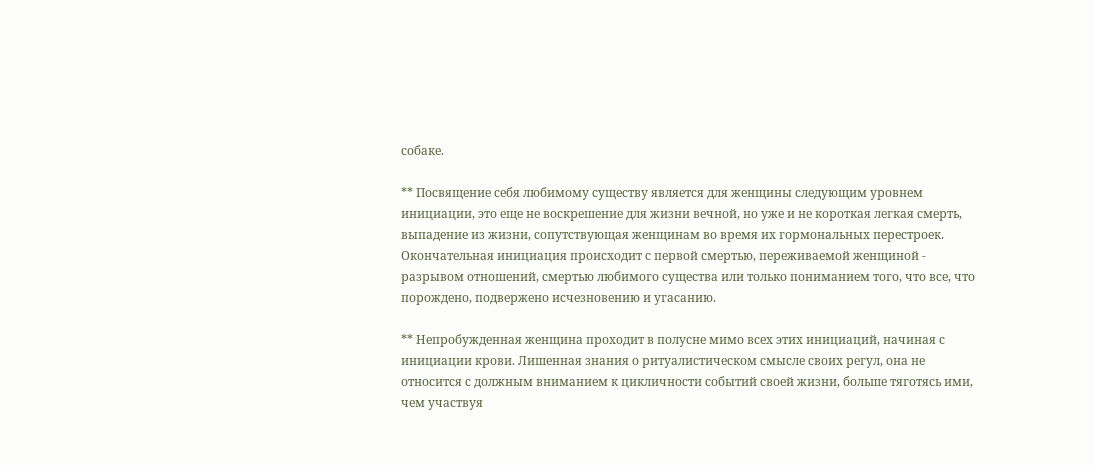собаке.

** Посвящение себя любимому существу является для женщины следующим уровнем инициации, это еще не воскрешение для жизни вечной, но уже и не короткая легкая смерть, выпадение из жизни, сопутствующая женщинам во время их гормональных перестроек. Окончательная инициация происходит с первой смертью, переживаемой женщиной - разрывом отношений, смертью любимого существа или только пониманием того, что все, что порождено, подвержено исчезновению и угасанию.

** Непробужденная женщина проходит в полусне мимо всех этих инициаций, начиная с инициации крови. Лишенная знания о ритуалистическом смысле своих регул, она не относится с должным вниманием к цикличности событий своей жизни, больше тяготясь ими, чем участвуя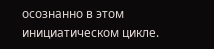осознанно в этом инициатическом цикле.